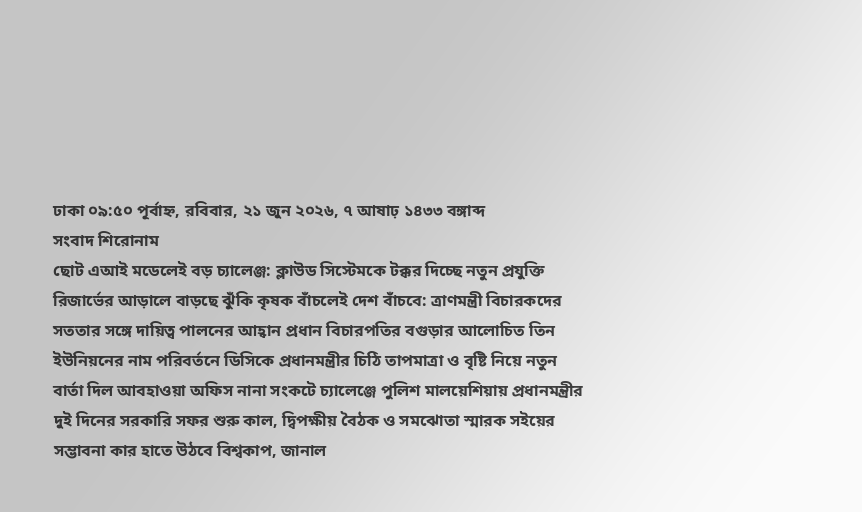ঢাকা ০৯:৫০ পূর্বাহ্ন, রবিবার, ২১ জুন ২০২৬, ৭ আষাঢ় ১৪৩৩ বঙ্গাব্দ
সংবাদ শিরোনাম
ছোট এআই মডেলেই বড় চ্যালেঞ্জ: ক্লাউড সিস্টেমকে টক্কর দিচ্ছে নতুন প্রযুক্তি রিজার্ভের আড়ালে বাড়ছে ঝুঁকি কৃষক বাঁচলেই দেশ বাঁচবে: ত্রাণমন্ত্রী বিচারকদের সততার সঙ্গে দায়িত্ব পালনের আহ্বান প্রধান বিচারপতির বগুড়ার আলোচিত তিন ইউনিয়নের নাম পরিবর্তনে ডিসিকে প্রধানমন্ত্রীর চিঠি তাপমাত্রা ও বৃষ্টি নিয়ে নতুন বার্তা দিল আবহাওয়া অফিস নানা সংকটে চ্যালেঞ্জে পুলিশ মালয়েশিয়ায় প্রধানমন্ত্রীর দুই দিনের সরকারি সফর শুরু কাল, দ্বিপক্ষীয় বৈঠক ও সমঝোতা স্মারক সইয়ের সম্ভাবনা কার হাতে উঠবে বিশ্বকাপ, জানাল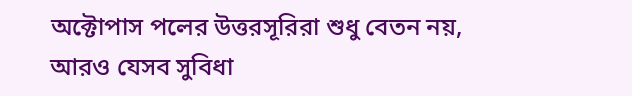অক্টোপাস পলের উত্তরসূরিরা শুধু বেতন নয়, আরও যেসব সুবিধা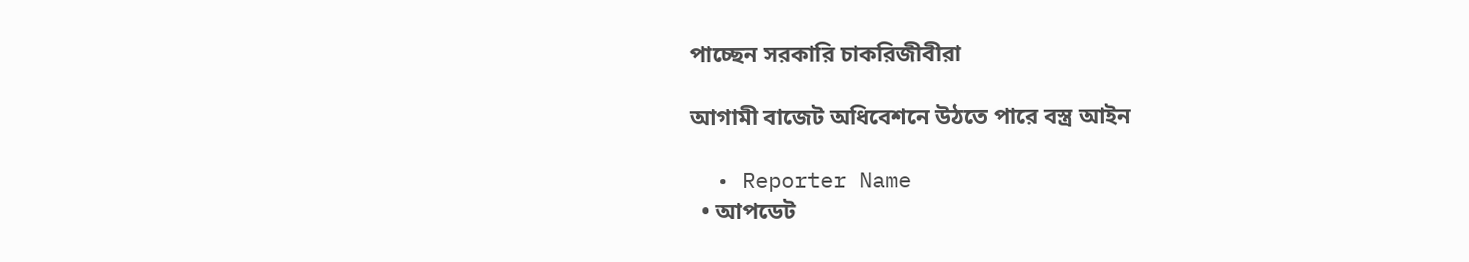পাচ্ছেন সরকারি চাকরিজীবীরা

আগামী বাজেট অধিবেশনে উঠতে পারে বস্ত্র আইন

  • Reporter Name
  • আপডেট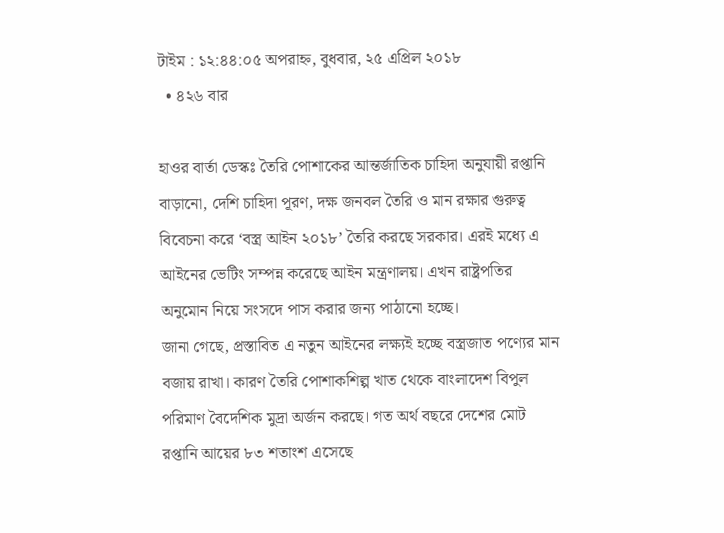টাইম : ১২:৪৪:০৫ অপরাহ্ন, বুধবার, ২৫ এপ্রিল ২০১৮
  • ৪২৬ বার

হাওর বার্তা ডেস্কঃ তৈরি পোশাকের আন্তর্জাতিক চাহিদা অনুযায়ী রপ্তানি বাড়ানো, দেশি চাহিদা পূরণ, দক্ষ জনবল তৈরি ও মান রক্ষার গুরুত্ব বিবেচনা করে ‘বস্ত্র আইন ২০১৮’ তৈরি করছে সরকার। এরই মধ্যে এ আইনের ভেটিং সম্পন্ন করেছে আইন মন্ত্রণালয়। এখন রাষ্ট্রপতির অনুমোন নিয়ে সংসদে পাস করার জন্য পাঠানো হচ্ছে।
জানা গেছে, প্রস্তাবিত এ নতুন আইনের লক্ষ্যই হচ্ছে বস্ত্রজাত পণ্যের মান বজায় রাখা। কারণ তৈরি পোশাকশিল্প খাত থেকে বাংলাদেশ বিপুল পরিমাণ বৈদেশিক মুদ্রা অর্জন করছে। গত অর্থ বছরে দেশের মোট রপ্তানি আয়ের ৮৩ শতাংশ এসেছে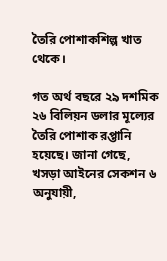তৈরি পোশাকশিল্প খাত থেকে।

গত অর্থ বছরে ২৯ দশমিক ২৬ বিলিয়ন ডলার মূল্যের তৈরি পোশাক রপ্তানি হয়েছে। জানা গেছে, খসড়া আইনের সেকশন ৬ অনুযায়ী,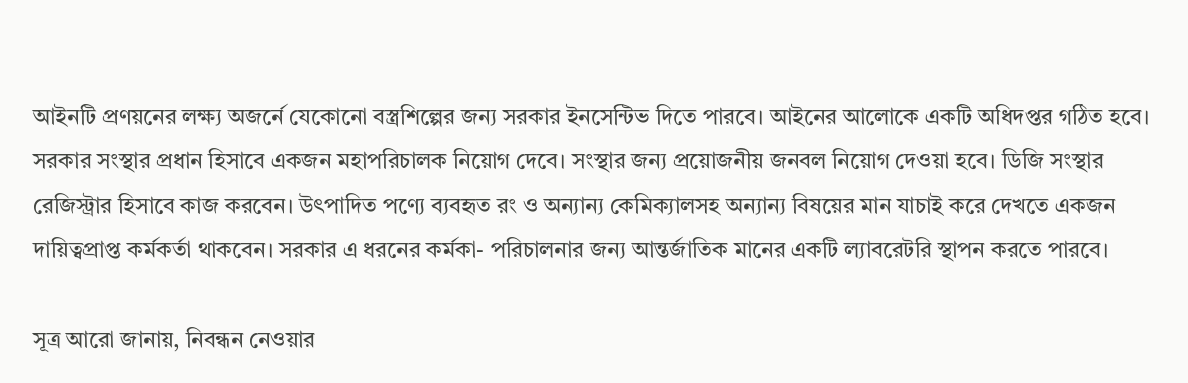আইনটি প্রণয়নের লক্ষ্য অজর্নে যেকোনো বস্ত্রশিল্পের জন্য সরকার ইনসেন্টিভ দিতে পারবে। আইনের আলোকে একটি অধিদপ্তর গঠিত হবে। সরকার সংস্থার প্রধান হিসাবে একজন মহাপরিচালক নিয়োগ দেবে। সংস্থার জন্য প্রয়োজনীয় জনবল নিয়োগ দেওয়া হবে। ডিজি সংস্থার রেজিস্ট্রার হিসাবে কাজ করবেন। উৎপাদিত পণ্যে ব্যবহৃত রং ও অন্যান্য কেমিক্যালসহ অন্যান্য বিষয়ের মান যাচাই করে দেখতে একজন দায়িত্বপ্রাপ্ত কর্মকর্তা থাকবেন। সরকার এ ধরনের কর্মকা- পরিচালনার জন্য আন্তর্জাতিক মানের একটি ল্যাবরেটরি স্থাপন করতে পারবে।

সূত্র আরো জানায়, নিবন্ধন নেওয়ার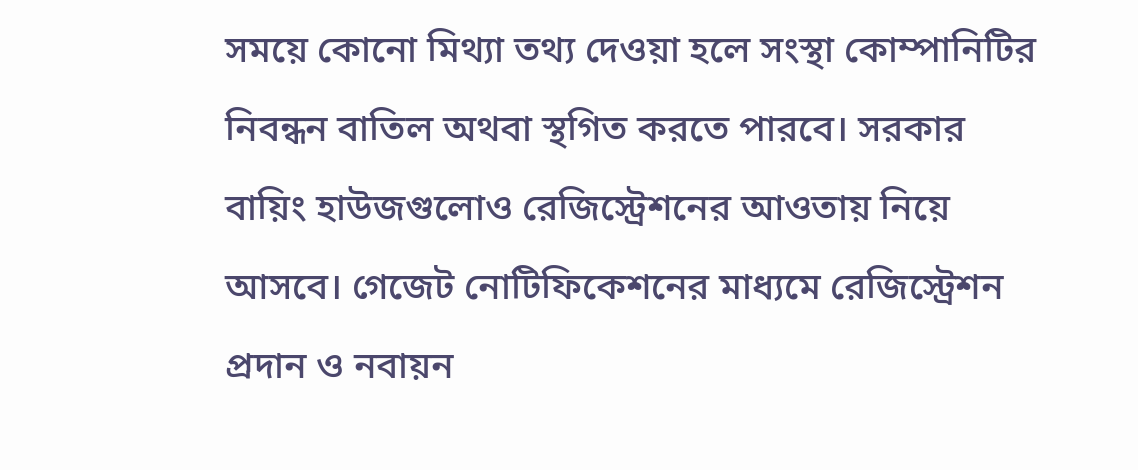সময়ে কোনো মিথ্যা তথ্য দেওয়া হলে সংস্থা কোম্পানিটির নিবন্ধন বাতিল অথবা স্থগিত করতে পারবে। সরকার বায়িং হাউজগুলোও রেজিস্ট্রেশনের আওতায় নিয়ে আসবে। গেজেট নোটিফিকেশনের মাধ্যমে রেজিস্ট্রেশন প্রদান ও নবায়ন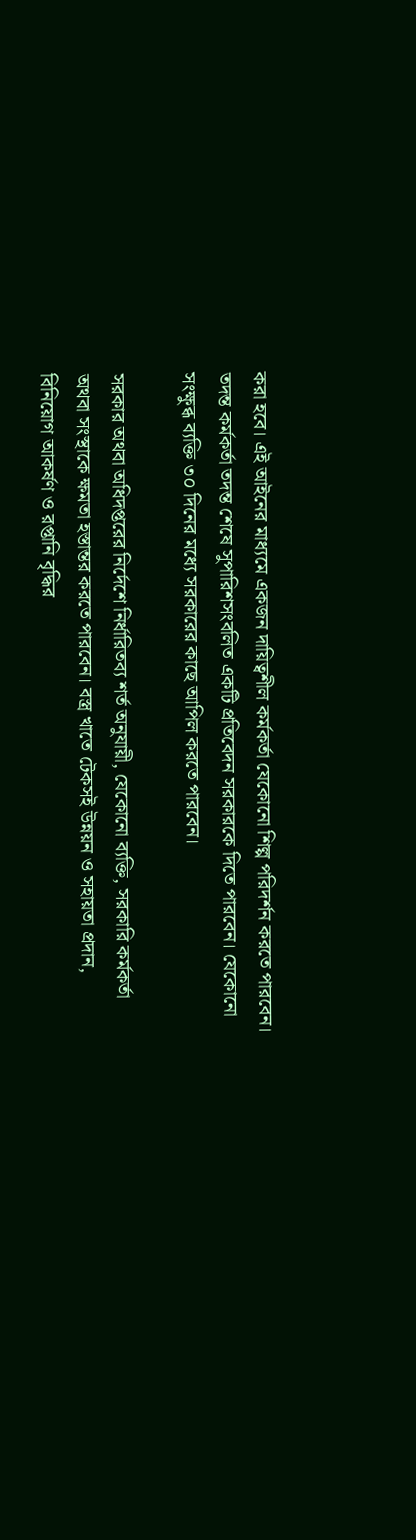করা হবে। এই আইনের মাধ্যমে একজন দায়িত্বশীল কর্মকর্তা যেকোনো শিল্প পরিদর্শন করতে পারবেন। তদন্ত কর্মকর্তা তদন্ত শেষে সুপারিশসংবলিত একটি প্রতিবেদন সরকারকে দিতে পারবেন। যেকোনো সংক্ষুব্ধ ব্যক্তি ৩০ দিনের মধ্যে সরকারের কাছে আপিল করতে পারবেন।

সরকার অথবা অধিদপ্তরের নির্দেশে নির্ধারিতব্য শর্ত অনুযায়ী, যেকোনো ব্যক্তি, সরকারি কর্মকর্তা অথবা সংস্থাকে ক্ষমতা হস্তান্তর করতে পারবেন। বস্ত্র খাতে টেকসই উন্নয়ন ও সহায়তা প্রদান, বিনিয়োগ আকর্ষণ ও রপ্তানি বৃদ্ধির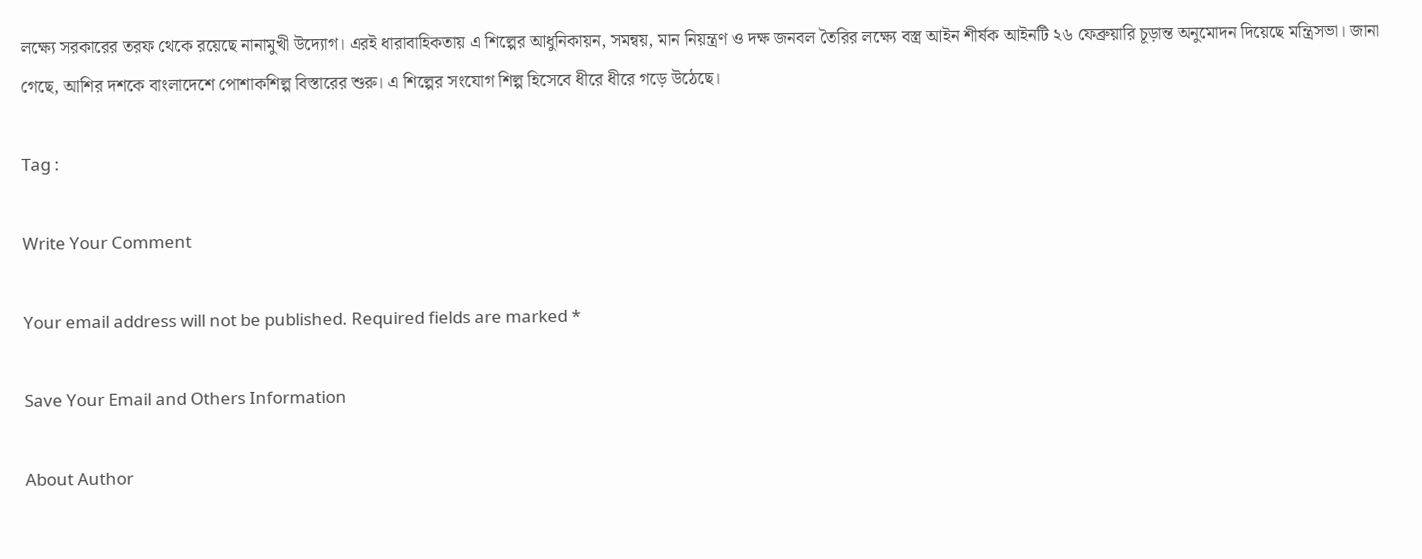লক্ষ্যে সরকারের তরফ থেকে রয়েছে নানামুখী উদ্যোগ। এরই ধারাবাহিকতায় এ শিল্পের আধুনিকায়ন, সমন্বয়, মান নিয়ন্ত্রণ ও দক্ষ জনবল তৈরির লক্ষ্যে বস্ত্র আইন শীর্ষক আইনটি ২৬ ফেব্রুয়ারি চূড়ান্ত অনুমোদন দিয়েছে মন্ত্রিসভা। জানা গেছে, আশির দশকে বাংলাদেশে পোশাকশিল্প বিস্তারের শুরু। এ শিল্পের সংযোগ শিল্প হিসেবে ধীরে ধীরে গড়ে উঠেছে।

Tag :

Write Your Comment

Your email address will not be published. Required fields are marked *

Save Your Email and Others Information

About Author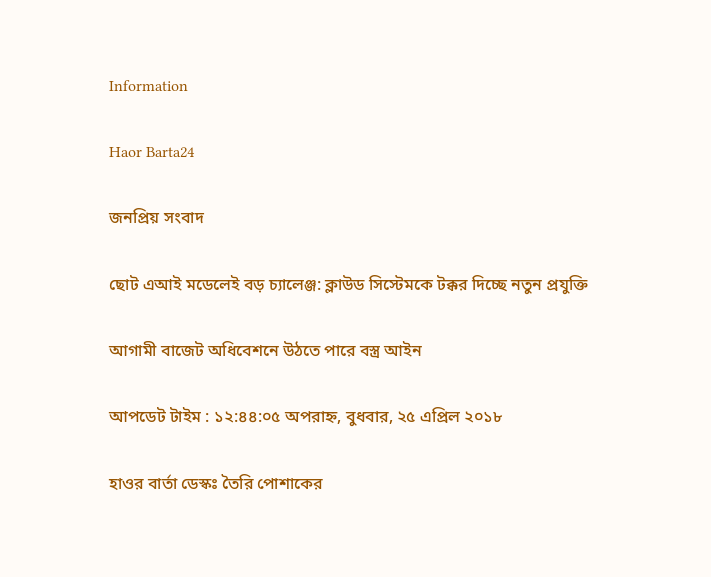Information

Haor Barta24

জনপ্রিয় সংবাদ

ছোট এআই মডেলেই বড় চ্যালেঞ্জ: ক্লাউড সিস্টেমকে টক্কর দিচ্ছে নতুন প্রযুক্তি

আগামী বাজেট অধিবেশনে উঠতে পারে বস্ত্র আইন

আপডেট টাইম : ১২:৪৪:০৫ অপরাহ্ন, বুধবার, ২৫ এপ্রিল ২০১৮

হাওর বার্তা ডেস্কঃ তৈরি পোশাকের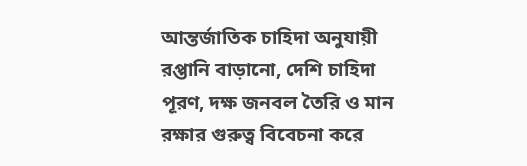আন্তর্জাতিক চাহিদা অনুযায়ী রপ্তানি বাড়ানো, দেশি চাহিদা পূরণ, দক্ষ জনবল তৈরি ও মান রক্ষার গুরুত্ব বিবেচনা করে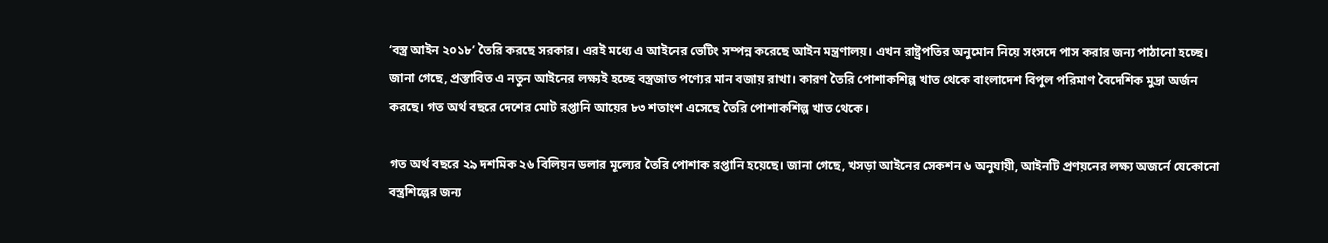‘বস্ত্র আইন ২০১৮’ তৈরি করছে সরকার। এরই মধ্যে এ আইনের ভেটিং সম্পন্ন করেছে আইন মন্ত্রণালয়। এখন রাষ্ট্রপতির অনুমোন নিয়ে সংসদে পাস করার জন্য পাঠানো হচ্ছে।
জানা গেছে, প্রস্তাবিত এ নতুন আইনের লক্ষ্যই হচ্ছে বস্ত্রজাত পণ্যের মান বজায় রাখা। কারণ তৈরি পোশাকশিল্প খাত থেকে বাংলাদেশ বিপুল পরিমাণ বৈদেশিক মুদ্রা অর্জন করছে। গত অর্থ বছরে দেশের মোট রপ্তানি আয়ের ৮৩ শতাংশ এসেছে তৈরি পোশাকশিল্প খাত থেকে।

গত অর্থ বছরে ২৯ দশমিক ২৬ বিলিয়ন ডলার মূল্যের তৈরি পোশাক রপ্তানি হয়েছে। জানা গেছে, খসড়া আইনের সেকশন ৬ অনুযায়ী, আইনটি প্রণয়নের লক্ষ্য অজর্নে যেকোনো বস্ত্রশিল্পের জন্য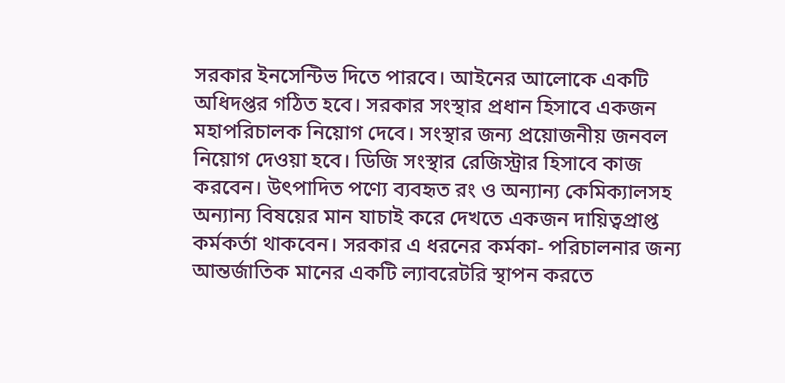সরকার ইনসেন্টিভ দিতে পারবে। আইনের আলোকে একটি অধিদপ্তর গঠিত হবে। সরকার সংস্থার প্রধান হিসাবে একজন মহাপরিচালক নিয়োগ দেবে। সংস্থার জন্য প্রয়োজনীয় জনবল নিয়োগ দেওয়া হবে। ডিজি সংস্থার রেজিস্ট্রার হিসাবে কাজ করবেন। উৎপাদিত পণ্যে ব্যবহৃত রং ও অন্যান্য কেমিক্যালসহ অন্যান্য বিষয়ের মান যাচাই করে দেখতে একজন দায়িত্বপ্রাপ্ত কর্মকর্তা থাকবেন। সরকার এ ধরনের কর্মকা- পরিচালনার জন্য আন্তর্জাতিক মানের একটি ল্যাবরেটরি স্থাপন করতে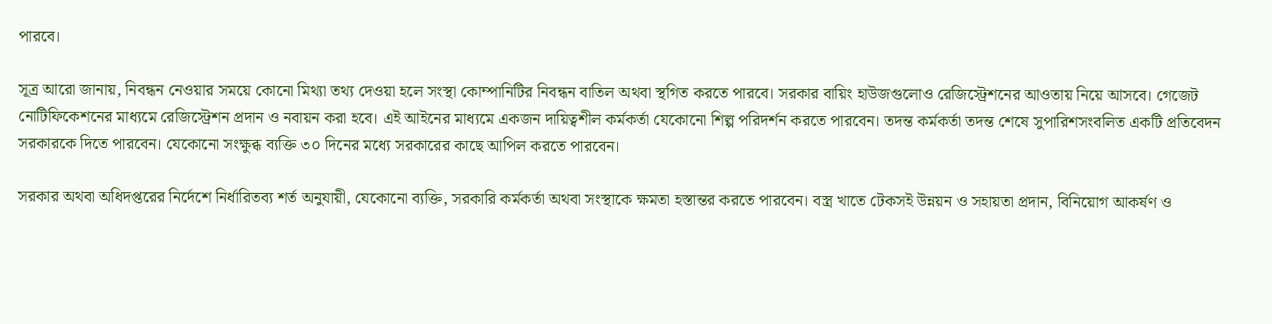পারবে।

সূত্র আরো জানায়, নিবন্ধন নেওয়ার সময়ে কোনো মিথ্যা তথ্য দেওয়া হলে সংস্থা কোম্পানিটির নিবন্ধন বাতিল অথবা স্থগিত করতে পারবে। সরকার বায়িং হাউজগুলোও রেজিস্ট্রেশনের আওতায় নিয়ে আসবে। গেজেট নোটিফিকেশনের মাধ্যমে রেজিস্ট্রেশন প্রদান ও নবায়ন করা হবে। এই আইনের মাধ্যমে একজন দায়িত্বশীল কর্মকর্তা যেকোনো শিল্প পরিদর্শন করতে পারবেন। তদন্ত কর্মকর্তা তদন্ত শেষে সুপারিশসংবলিত একটি প্রতিবেদন সরকারকে দিতে পারবেন। যেকোনো সংক্ষুব্ধ ব্যক্তি ৩০ দিনের মধ্যে সরকারের কাছে আপিল করতে পারবেন।

সরকার অথবা অধিদপ্তরের নির্দেশে নির্ধারিতব্য শর্ত অনুযায়ী, যেকোনো ব্যক্তি, সরকারি কর্মকর্তা অথবা সংস্থাকে ক্ষমতা হস্তান্তর করতে পারবেন। বস্ত্র খাতে টেকসই উন্নয়ন ও সহায়তা প্রদান, বিনিয়োগ আকর্ষণ ও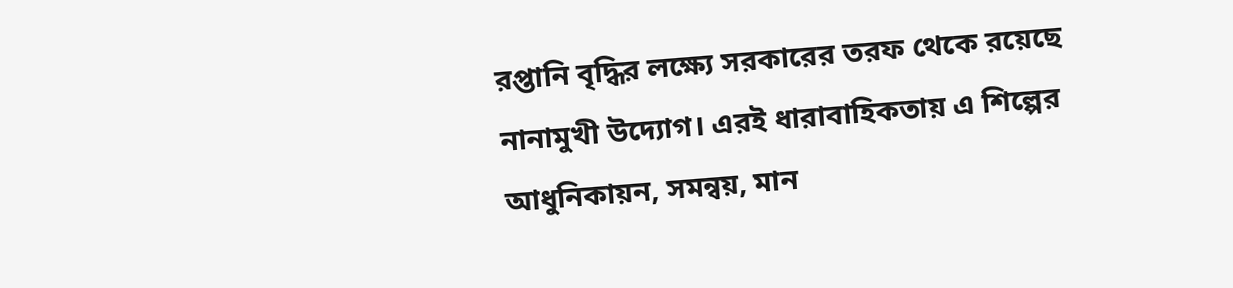রপ্তানি বৃদ্ধির লক্ষ্যে সরকারের তরফ থেকে রয়েছে নানামুখী উদ্যোগ। এরই ধারাবাহিকতায় এ শিল্পের আধুনিকায়ন, সমন্বয়, মান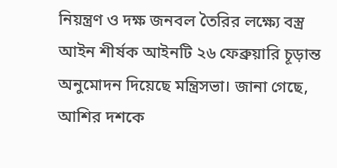নিয়ন্ত্রণ ও দক্ষ জনবল তৈরির লক্ষ্যে বস্ত্র আইন শীর্ষক আইনটি ২৬ ফেব্রুয়ারি চূড়ান্ত অনুমোদন দিয়েছে মন্ত্রিসভা। জানা গেছে, আশির দশকে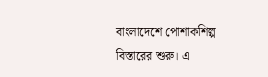বাংলাদেশে পোশাকশিল্প বিস্তারের শুরু। এ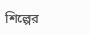শিল্পের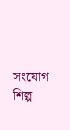সংযোগ শিল্প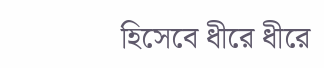হিসেবে ধীরে ধীরে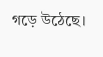গড়ে উঠেছে।